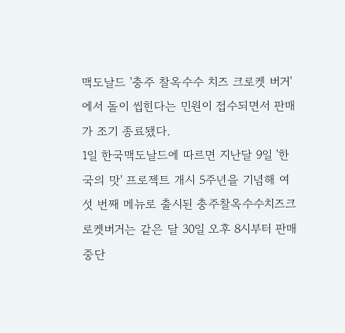맥도날드 '충주 찰옥수수 치즈 크로켓 버거'에서 돌이 씹힌다는 민원이 접수되면서 판매가 조기 종료됐다.
1일 한국맥도날드에 따르면 지난달 9일 '한국의 맛' 프로젝트 개시 5주년을 기념해 여섯 번째 메뉴로 출시된 충주찰옥수수치즈크로켓버거는 같은 달 30일 오후 8시부터 판매 중단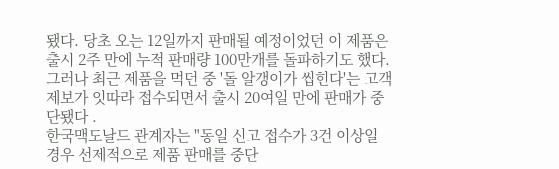됐다. 당초 오는 12일까지 판매될 예정이었던 이 제품은 출시 2주 만에 누적 판매량 100만개를 돌파하기도 했다.
그러나 최근 제품을 먹던 중 '돌 알갱이가 씹힌다'는 고객 제보가 잇따라 접수되면서 출시 20여일 만에 판매가 중단됐다 .
한국맥도날드 관계자는 "동일 신고 접수가 3건 이상일 경우 선제적으로 제품 판매를 중단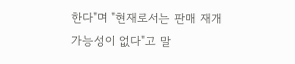한다"며 "현재로서는 판매 재개 가능성이 없다"고 말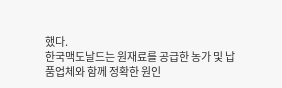했다.
한국맥도날드는 원재료를 공급한 농가 및 납품업체와 함께 정확한 원인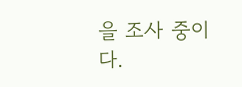을 조사 중이다.